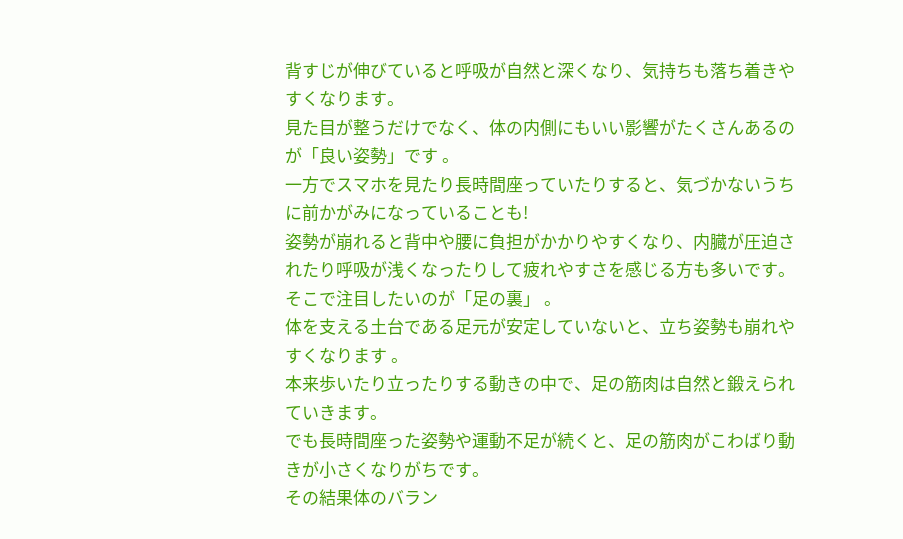背すじが伸びていると呼吸が自然と深くなり、気持ちも落ち着きやすくなります。
見た目が整うだけでなく、体の内側にもいい影響がたくさんあるのが「良い姿勢」です 。
一方でスマホを見たり長時間座っていたりすると、気づかないうちに前かがみになっていることも!
姿勢が崩れると背中や腰に負担がかかりやすくなり、内臓が圧迫されたり呼吸が浅くなったりして疲れやすさを感じる方も多いです。
そこで注目したいのが「足の裏」 。
体を支える土台である足元が安定していないと、立ち姿勢も崩れやすくなります 。
本来歩いたり立ったりする動きの中で、足の筋肉は自然と鍛えられていきます。
でも長時間座った姿勢や運動不足が続くと、足の筋肉がこわばり動きが小さくなりがちです。
その結果体のバラン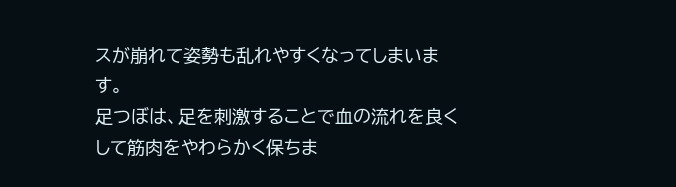スが崩れて姿勢も乱れやすくなってしまいます。
足つぼは、足を刺激することで血の流れを良くして筋肉をやわらかく保ちま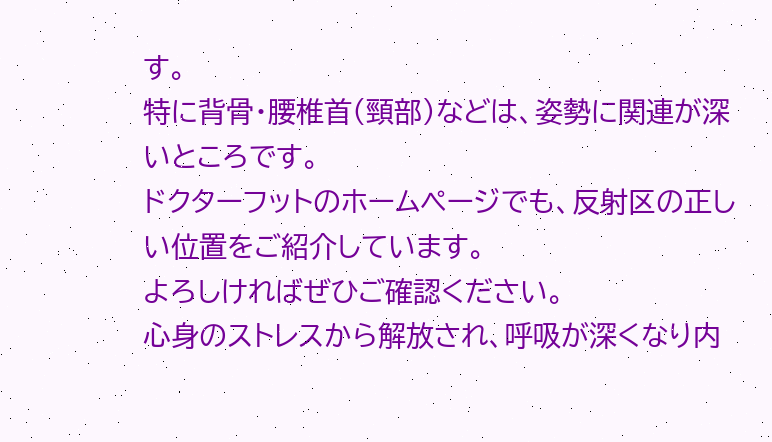す。
特に背骨・腰椎首(頸部)などは、姿勢に関連が深いところです。
ドクターフットのホームページでも、反射区の正しい位置をご紹介しています。
よろしければぜひご確認ください。
心身のストレスから解放され、呼吸が深くなり内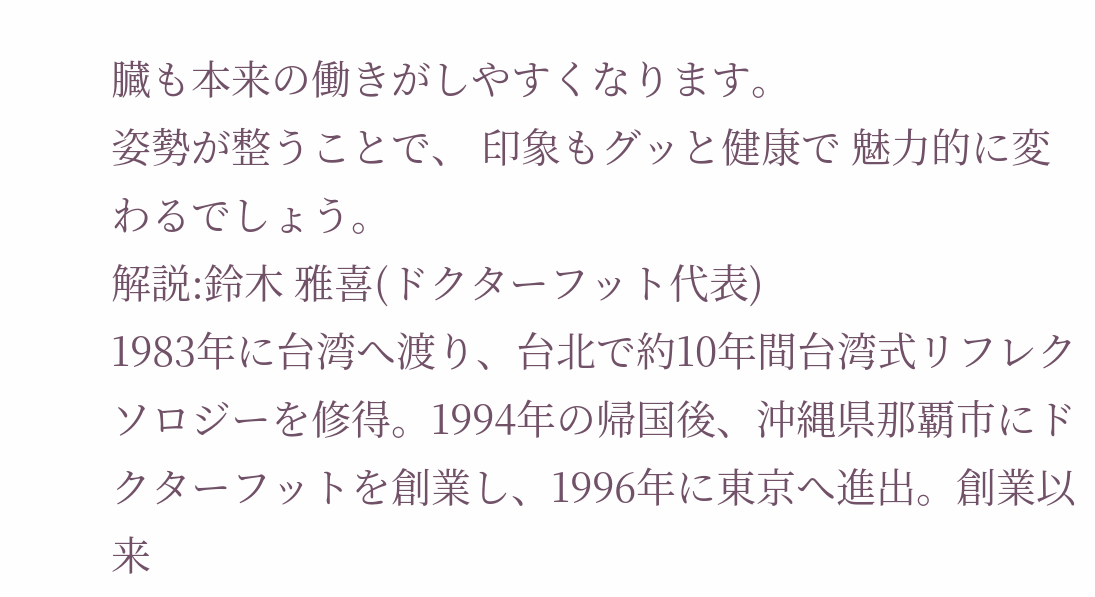臓も本来の働きがしやすくなります。
姿勢が整うことで、 印象もグッと健康で 魅力的に変わるでしょう。
解説:鈴木 雅喜(ドクターフット代表)
1983年に台湾へ渡り、台北で約10年間台湾式リフレクソロジーを修得。1994年の帰国後、沖縄県那覇市にドクターフットを創業し、1996年に東京へ進出。創業以来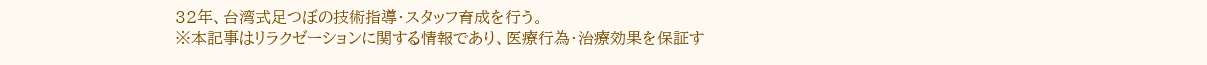32年、台湾式足つぼの技術指導・スタッフ育成を行う。
※本記事はリラクゼーションに関する情報であり、医療行為・治療効果を保証す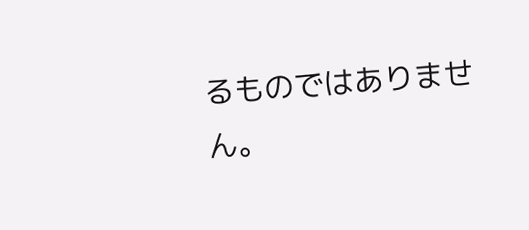るものではありません。